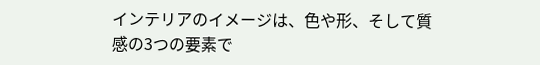インテリアのイメージは、色や形、そして質感の3つの要素で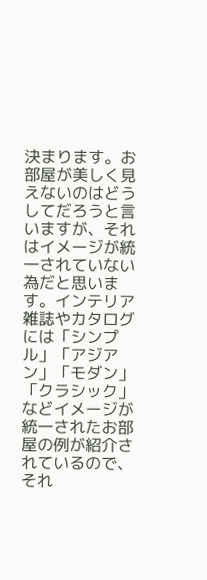決まります。お部屋が美しく見えないのはどうしてだろうと言いますが、それはイメージが統一されていない為だと思います。インテリア雑誌やカタログには「シンプル」「アジアン」「モダン」「クラシック」などイメージが統一されたお部屋の例が紹介されているので、それ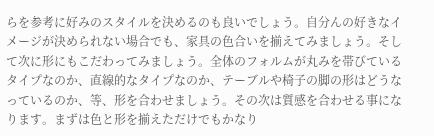らを参考に好みのスタイルを決めるのも良いでしょう。自分んの好きなイメージが決められない場合でも、家具の色合いを揃えてみましょう。そして次に形にもこだわってみましょう。全体のフォルムが丸みを帯びているタイプなのか、直線的なタイプなのか、テーブルや椅子の脚の形はどうなっているのか、等、形を合わせましょう。その次は質感を合わせる事になります。まずは色と形を揃えただけでもかなり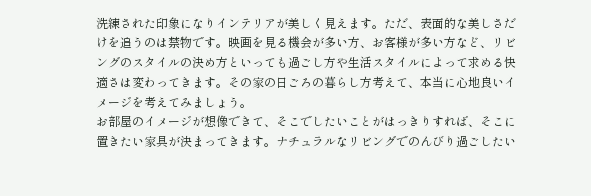洗練された印象になりインテリアが美しく見えます。ただ、表面的な美しさだけを追うのは禁物です。映画を見る機会が多い方、お客様が多い方など、リビングのスタイルの決め方といっても過ごし方や生活スタイルによって求める快適さは変わってきます。その家の日ごろの暮らし方考えて、本当に心地良いイメージを考えてみましょう。
お部屋のイメージが想像できて、そこでしたいことがはっきりすれば、そこに置きたい家具が決まってきます。ナチュラルなリビングでのんびり過ごしたい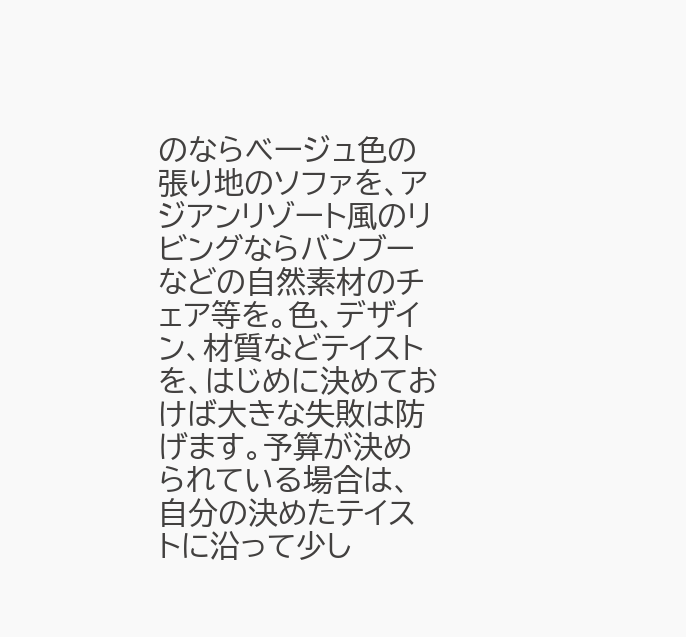のならベージュ色の張り地のソファを、アジアンリゾート風のリビングならバンブーなどの自然素材のチェア等を。色、デザイン、材質などテイストを、はじめに決めておけば大きな失敗は防げます。予算が決められている場合は、自分の決めたテイストに沿って少し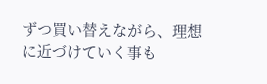ずつ買い替えながら、理想に近づけていく事も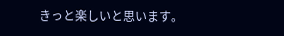きっと楽しいと思います。